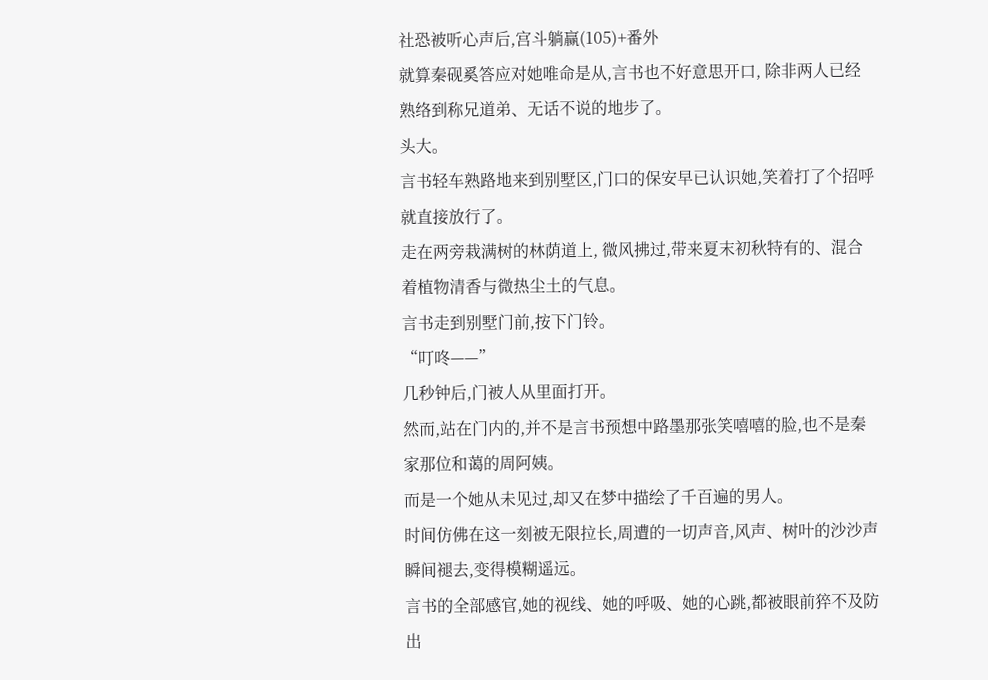社恐被听心声后,宫斗躺赢(105)+番外
就算秦砚奚答应对她唯命是从,言书也不好意思开口, 除非两人已经熟络到称兄道弟、无话不说的地步了。
头大。
言书轻车熟路地来到别墅区,门口的保安早已认识她,笑着打了个招呼就直接放行了。
走在两旁栽满树的林荫道上, 微风拂过,带来夏末初秋特有的、混合着植物清香与微热尘土的气息。
言书走到别墅门前,按下门铃。
“叮咚——”
几秒钟后,门被人从里面打开。
然而,站在门内的,并不是言书预想中路墨那张笑嘻嘻的脸,也不是秦家那位和蔼的周阿姨。
而是一个她从未见过,却又在梦中描绘了千百遍的男人。
时间仿佛在这一刻被无限拉长,周遭的一切声音,风声、树叶的沙沙声瞬间褪去,变得模糊遥远。
言书的全部感官,她的视线、她的呼吸、她的心跳,都被眼前猝不及防出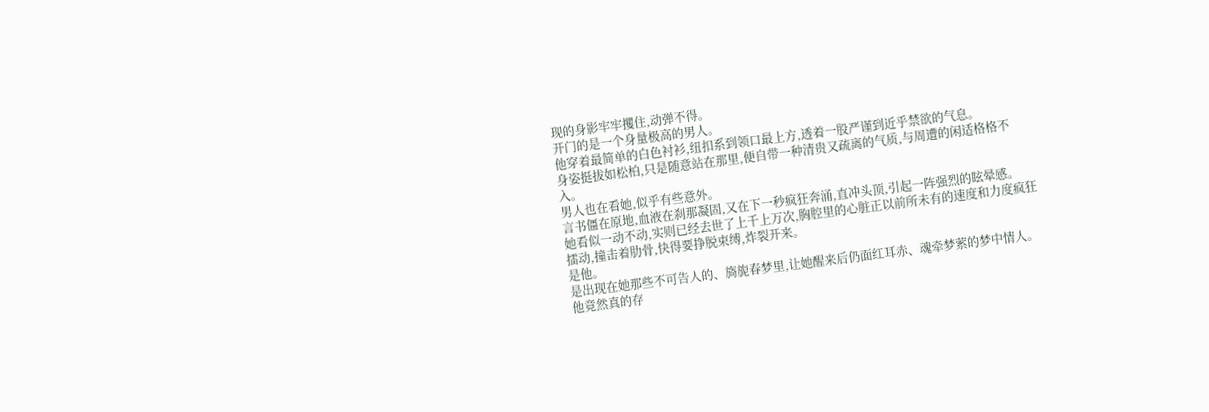现的身影牢牢攫住,动弹不得。
开门的是一个身量极高的男人。
他穿着最简单的白色衬衫,纽扣系到领口最上方,透着一股严谨到近乎禁欲的气息。
身姿挺拔如松柏,只是随意站在那里,便自带一种清贵又疏离的气质,与周遭的闲适格格不入。
男人也在看她,似乎有些意外。
言书僵在原地,血液在刹那凝固,又在下一秒疯狂奔涌,直冲头顶,引起一阵强烈的眩晕感。
她看似一动不动,实则已经去世了上千上万次,胸腔里的心脏正以前所未有的速度和力度疯狂擂动,撞击着肋骨,快得要挣脱束缚,炸裂开来。
是他。
是出现在她那些不可告人的、旖旎春梦里,让她醒来后仍面红耳赤、魂牵梦萦的梦中情人。
他竟然真的存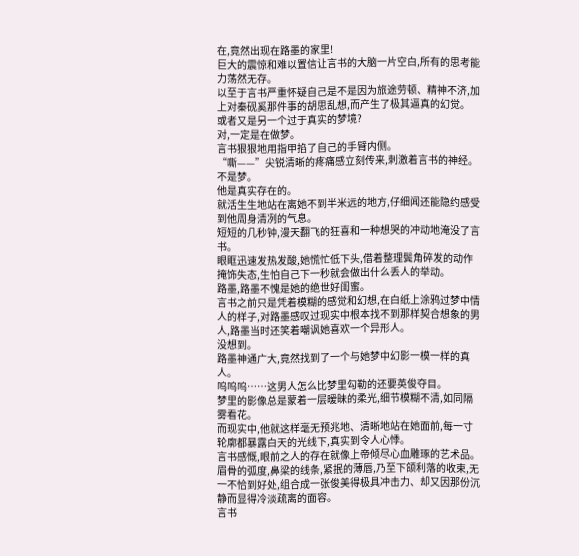在,竟然出现在路墨的家里!
巨大的震惊和难以置信让言书的大脑一片空白,所有的思考能力荡然无存。
以至于言书严重怀疑自己是不是因为旅途劳顿、精神不济,加上对秦砚奚那件事的胡思乱想,而产生了极其逼真的幻觉。
或者又是另一个过于真实的梦境?
对,一定是在做梦。
言书狠狠地用指甲掐了自己的手臂内侧。
“嘶——”尖锐清晰的疼痛感立刻传来,刺激着言书的神经。
不是梦。
他是真实存在的。
就活生生地站在离她不到半米远的地方,仔细闻还能隐约感受到他周身清冽的气息。
短短的几秒钟,漫天翻飞的狂喜和一种想哭的冲动地淹没了言书。
眼眶迅速发热发酸,她慌忙低下头,借着整理鬓角碎发的动作掩饰失态,生怕自己下一秒就会做出什么丢人的举动。
路墨,路墨不愧是她的绝世好闺蜜。
言书之前只是凭着模糊的感觉和幻想,在白纸上涂鸦过梦中情人的样子,对路墨感叹过现实中根本找不到那样契合想象的男人,路墨当时还笑着嘲讽她喜欢一个异形人。
没想到。
路墨神通广大,竟然找到了一个与她梦中幻影一模一样的真人。
呜呜呜……这男人怎么比梦里勾勒的还要英俊夺目。
梦里的影像总是蒙着一层暧昧的柔光,细节模糊不清,如同隔雾看花。
而现实中,他就这样毫无预兆地、清晰地站在她面前,每一寸轮廓都暴露白天的光线下,真实到令人心悸。
言书感慨,眼前之人的存在就像上帝倾尽心血雕琢的艺术品。
眉骨的弧度,鼻梁的线条,紧抿的薄唇,乃至下颌利落的收束,无一不恰到好处,组合成一张俊美得极具冲击力、却又因那份沉静而显得冷淡疏离的面容。
言书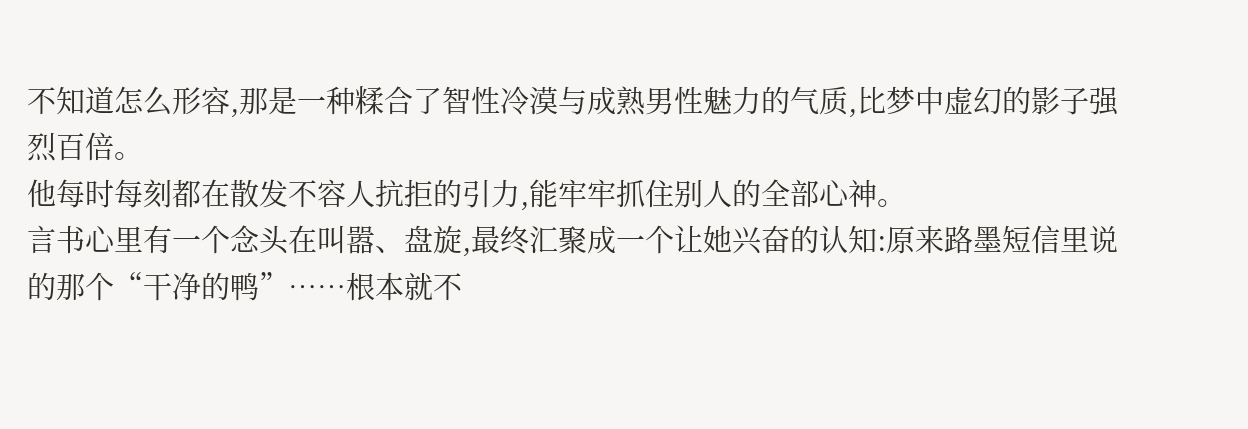不知道怎么形容,那是一种糅合了智性冷漠与成熟男性魅力的气质,比梦中虚幻的影子强烈百倍。
他每时每刻都在散发不容人抗拒的引力,能牢牢抓住别人的全部心神。
言书心里有一个念头在叫嚣、盘旋,最终汇聚成一个让她兴奋的认知:原来路墨短信里说的那个“干净的鸭”……根本就不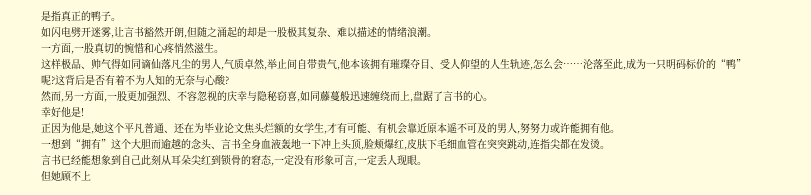是指真正的鸭子。
如闪电劈开迷雾,让言书豁然开朗,但随之涌起的却是一股极其复杂、难以描述的情绪浪潮。
一方面,一股真切的惋惜和心疼悄然滋生。
这样极品、帅气得如同谪仙落凡尘的男人,气质卓然,举止间自带贵气,他本该拥有璀璨夺目、受人仰望的人生轨迹,怎么会……沦落至此,成为一只明码标价的“鸭”呢?这背后是否有着不为人知的无奈与心酸?
然而,另一方面,一股更加强烈、不容忽视的庆幸与隐秘窃喜,如同藤蔓般迅速缠绕而上,盘踞了言书的心。
幸好他是!
正因为他是,她这个平凡普通、还在为毕业论文焦头烂额的女学生,才有可能、有机会靠近原本遥不可及的男人,努努力或许能拥有他。
一想到“拥有”这个大胆而逾越的念头、言书全身血液轰地一下冲上头顶,脸颊爆红,皮肤下毛细血管在突突跳动,连指尖都在发烫。
言书已经能想象到自己此刻从耳朵尖红到锁骨的窘态,一定没有形象可言,一定丢人现眼。
但她顾不上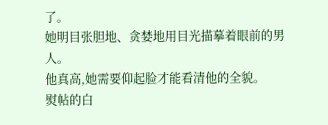了。
她明目张胆地、贪婪地用目光描摹着眼前的男人。
他真高,她需要仰起脸才能看清他的全貌。
熨帖的白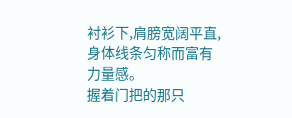衬衫下,肩膀宽阔平直,身体线条匀称而富有力量感。
握着门把的那只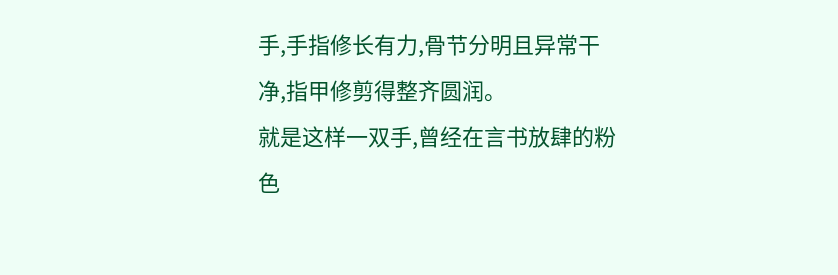手,手指修长有力,骨节分明且异常干净,指甲修剪得整齐圆润。
就是这样一双手,曾经在言书放肆的粉色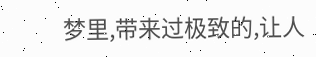梦里,带来过极致的,让人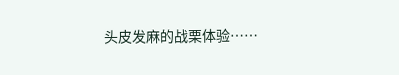头皮发麻的战栗体验……